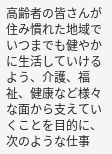高齢者の皆さんが住み慣れた地域でいつまでも健やかに生活していけるよう、介護、福祉、健康など様々な面から支えていくことを目的に、次のような仕事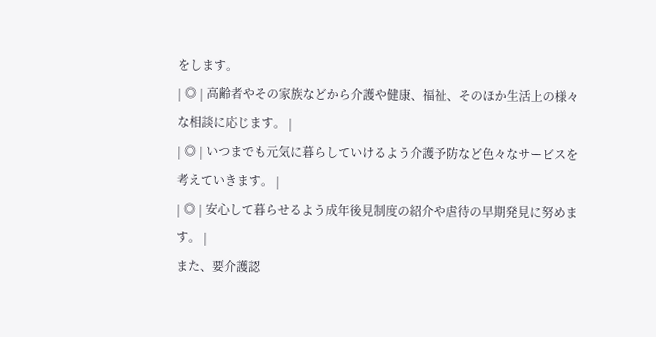をします。
| ◎ | 高齢者やその家族などから介護や健康、福祉、そのほか生活上の様々な相談に応じます。 |
| ◎ | いつまでも元気に暮らしていけるよう介護予防など色々なサービスを考えていきます。 |
| ◎ | 安心して暮らせるよう成年後見制度の紹介や虐待の早期発見に努めます。 |
また、要介護認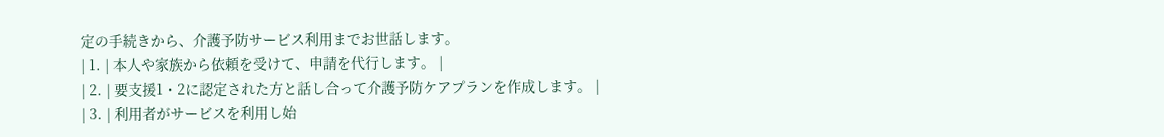定の手続きから、介護予防サービス利用までお世話します。
| 1. | 本人や家族から依頼を受けて、申請を代行します。 |
| 2. | 要支援1・2に認定された方と話し合って介護予防ケアプランを作成します。 |
| 3. | 利用者がサービスを利用し始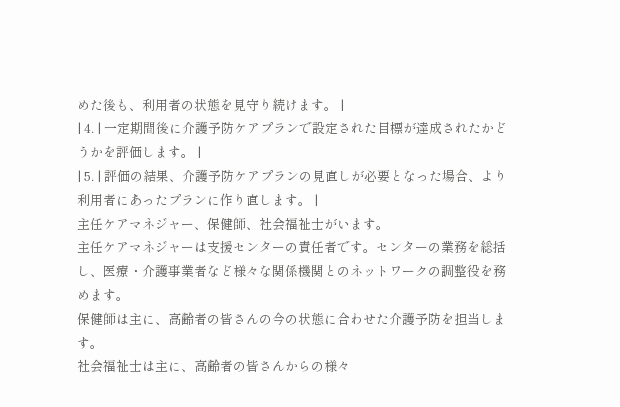めた後も、利用者の状態を見守り続けます。 |
| 4. | 一定期間後に介護予防ケアプランで設定された目標が達成されたかどうかを評価します。 |
| 5. | 評価の結果、介護予防ケアプランの見直しが必要となった場合、より利用者にあったプランに作り直します。 |
主任ケアマネジャー、保健師、社会福祉士がいます。
主任ケアマネジャーは支援センターの責任者です。センターの業務を総括し、医療・介護事業者など様々な関係機関とのネットワークの調整役を務めます。
保健師は主に、高齢者の皆さんの今の状態に合わせた介護予防を担当します。
社会福祉士は主に、高齢者の皆さんからの様々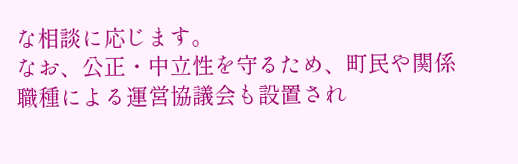な相談に応じます。
なお、公正・中立性を守るため、町民や関係職種による運営協議会も設置され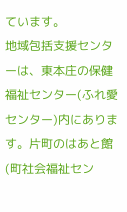ています。
地域包括支援センターは、東本庄の保健福祉センター(ふれ愛センター)内にあります。片町のはあと館(町社会福祉セン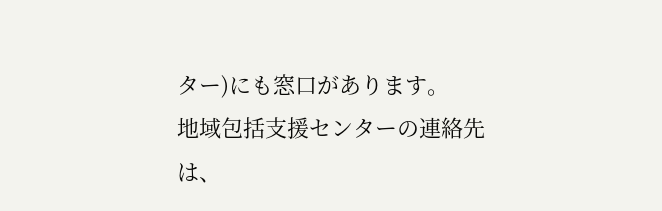ター)にも窓口があります。
地域包括支援センターの連絡先は、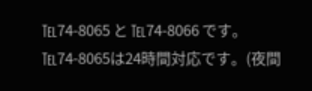℡74-8065 と ℡74-8066 です。
℡74-8065は24時間対応です。(夜間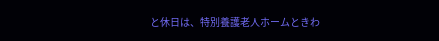と休日は、特別養護老人ホームときわ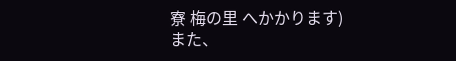寮 梅の里 へかかります)
また、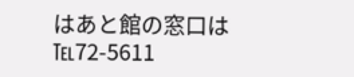はあと館の窓口は℡72-5611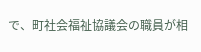で、町社会福祉協議会の職員が相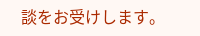談をお受けします。